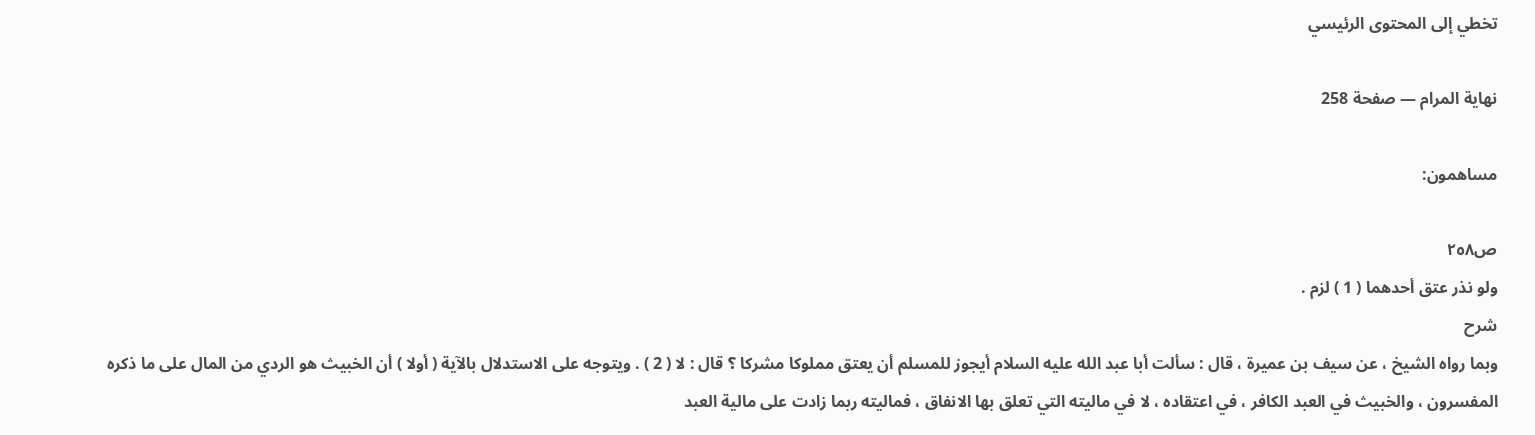تخطي إلى المحتوى الرئيسي

نهاية المرام — صفحة 258

مساهمون:

ص٢٥٨
ولو نذر عتق أحدهما ( 1 ) لزم .
شرح
وبما رواه الشيخ ، عن سيف بن عميرة ، قال : سألت أبا عبد الله عليه السلام أيجوز للمسلم أن يعتق مملوكا مشركا ؟ قال : لا ( 2 ) . ويتوجه على الاستدلال بالآية ( أولا ) أن الخبيث هو الردي من المال على ما ذكره المفسرون ، والخبيث في العبد الكافر ، في اعتقاده ، لا في ماليته التي تعلق بها الانفاق ، فماليته ربما زادت على مالية العبد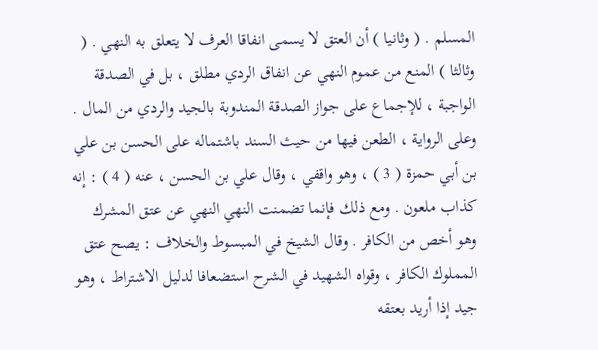المسلم . ( وثانيا ) أن العتق لا يسمى انفاقا العرف لا يتعلق به النهي . ( وثالثا ) المنع من عموم النهي عن انفاق الردي مطلق ، بل في الصدقة الواجبة ، للإجماع على جواز الصدقة المندوبة بالجيد والردي من المال . وعلى الرواية ، الطعن فيها من حيث السند باشتماله على الحسن بن علي بن أبي حمزة ( 3 ) ، وهو واقفي ، وقال علي بن الحسن ، عنه ( 4 ) : إنه كذاب ملعون . ومع ذلك فإنما تضمنت النهي النهي عن عتق المشرك وهو أخص من الكافر . وقال الشيخ في المبسوط والخلاف : يصح عتق المملوك الكافر ، وقواه الشهيد في الشرح استضعافا لدليل الاشتراط ، وهو جيد إذا أريد بعتقه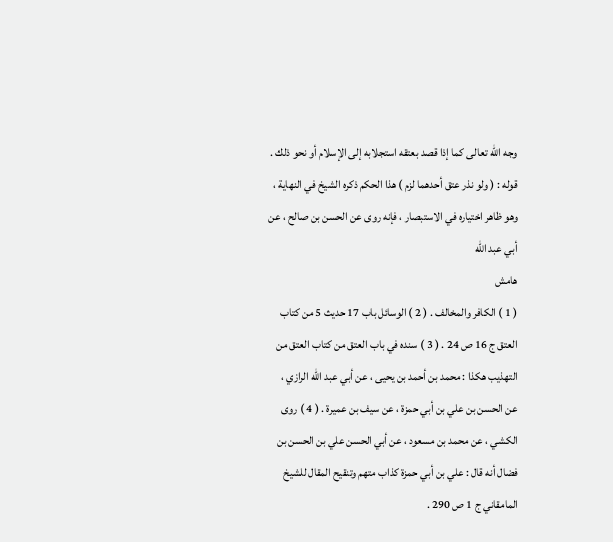وجه الله تعالى كما إذا قصد بعتقه استجلابه إلى الإسلام أو نحو ذلك . قوله : ( ولو نذر عتق أحدهما لزم ) هذا الحكم ذكره الشيخ في النهاية ، وهو ظاهر اختياره في الاستبصار ، فإنه روى عن الحسن بن صالح ، عن أبي عبد الله
هامش
( 1 ) الكافر والمخالف . ( 2 ) الوسائل باب 17 حديث 5 من كتاب العتق ج 16 ص 24 . ( 3 ) سنده في باب العتق من كتاب العتق من التهذيب هكذا : محمد بن أحمد بن يحيى ، عن أبي عبد الله الرازي ، عن الحسن بن علي بن أبي حمزة ، عن سيف بن عميرة . ( 4 ) روى الكشي ، عن محمد بن مسعود ، عن أبي الحسن علي بن الحسن بن فضال أنه قال : علي بن أبي حمزة كذاب متهم وتنقيح المقال للشيخ المامقاني ج 1 ص 290 .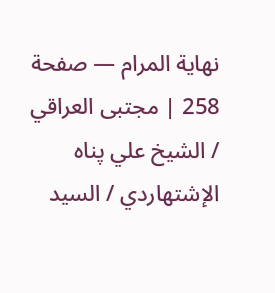نهاية المرام — صفحة 258 | مجتبى العراقي / الشيخ علي پناه الإشتهاردي / السيد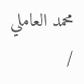محمد العاملي /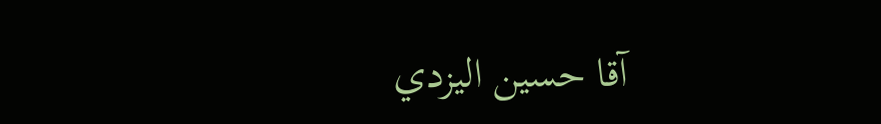آقا حسين اليزدي